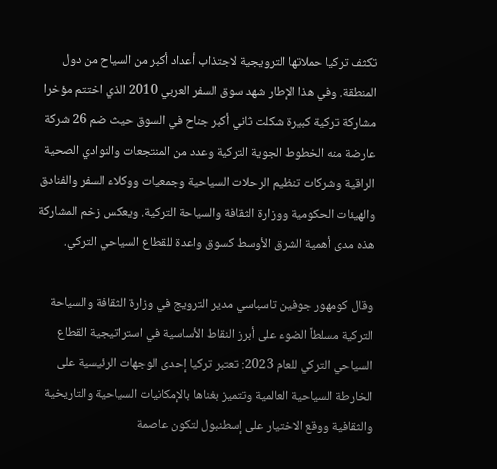تكثف تركيا حملاتها الترويجية لاجتذاب أعداد أكبر من السياح من دول المنطقة. وفي هذا الإطار شهد سوق السفر العربي 2010 الذي اختتم مؤخرا مشاركة تركية كبيرة شكلت ثاني أكبر جناح في السوق حيث ضم 26 شركة عارضة منه الخطوط الجوية التركية وعدد من المنتجعات والنوادي الصحية الراقية وشركات تنظيم الرحلات السياحية وجمعيات ووكلاء السفر والفنادق والهيئات الحكومية ووزارة الثقافة والسياحة التركية. ويعكس زخم المشاركة هذه مدى أهمية الشرق الأوسط كسوق واعدة للقطاع السياحي التركي.

وقال كومهور جوفين تاسباسي مدير الترويج في وزارة الثقافة والسياحة التركية مسلطاً الضوء على أبرز النقاط الأساسية في استراتيجية القطاع السياحي التركي للعام 2023: تعتبر تركيا إحدى الوجهات الرئيسية على الخارطة السياحية العالمية وتتميز بغناها بالإمكانيات السياحية والتاريخية والثقافية ووقع الاختيار على إسطنبول لتكون عاصمة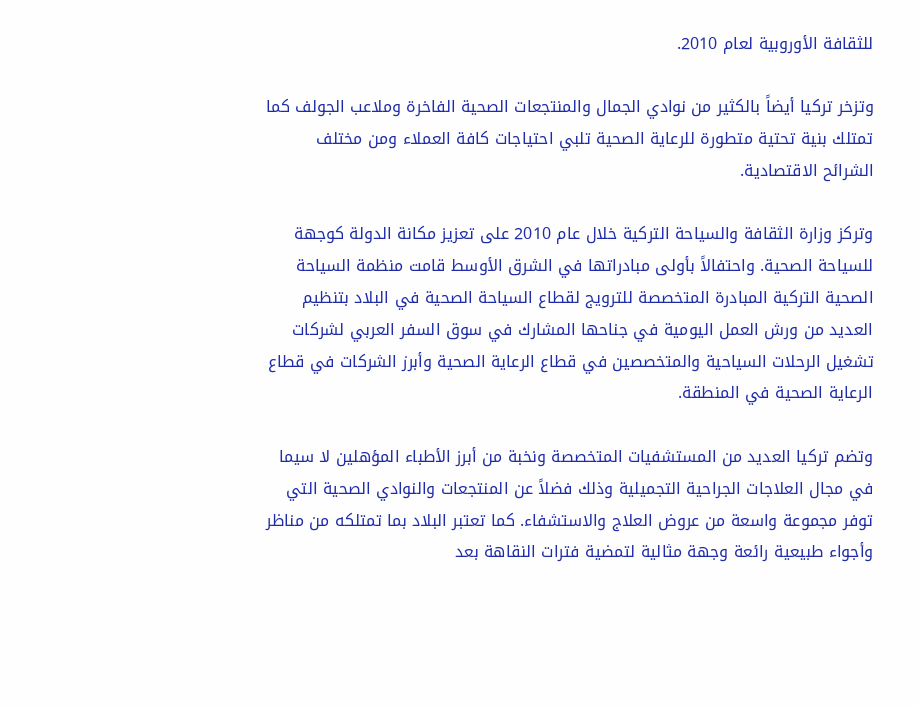للثقافة الأوروبية لعام 2010.

وتزخر تركيا أيضاً بالكثير من نوادي الجمال والمنتجعات الصحية الفاخرة وملاعب الجولف كما تمتلك بنية تحتية متطورة للرعاية الصحية تلبي احتياجات كافة العملاء ومن مختلف الشرائح الاقتصادية.

وتركز وزارة الثقافة والسياحة التركية خلال عام 2010 على تعزيز مكانة الدولة كوجهة للسياحة الصحية. واحتفالاً بأولى مبادراتها في الشرق الأوسط قامت منظمة السياحة الصحية التركية المبادرة المتخصصة للترويج لقطاع السياحة الصحية في البلاد بتنظيم العديد من ورش العمل اليومية في جناحها المشارك في سوق السفر العربي لشركات تشغيل الرحلات السياحية والمتخصصين في قطاع الرعاية الصحية وأبرز الشركات في قطاع الرعاية الصحية في المنطقة.

وتضم تركيا العديد من المستشفيات المتخصصة ونخبة من أبرز الأطباء المؤهلين لا سيما في مجال العلاجات الجراحية التجميلية وذلك فضلاً عن المنتجعات والنوادي الصحية التي توفر مجموعة واسعة من عروض العلاج والاستشفاء. كما تعتبر البلاد بما تمتلكه من مناظر وأجواء طبيعية رائعة وجهة مثالية لتمضية فترات النقاهة بعد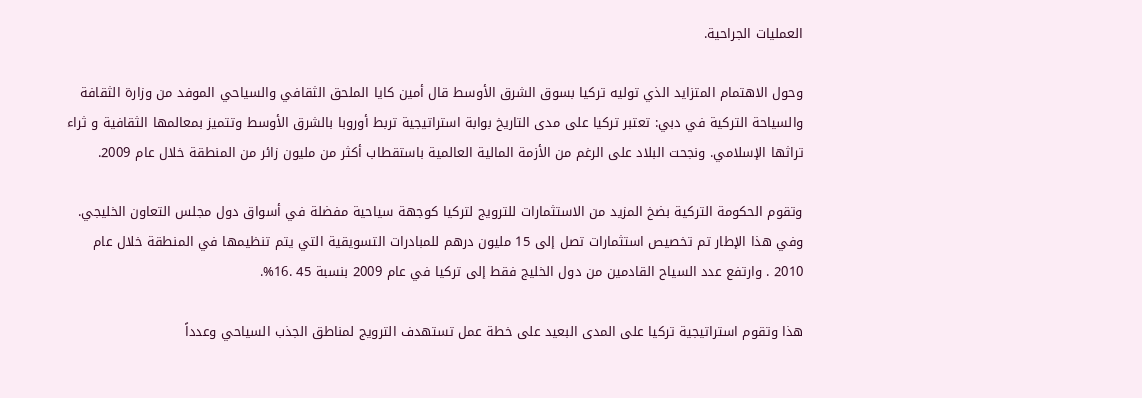العمليات الجراحية.

وحول الاهتمام المتزايد الذي توليه تركيا بسوق الشرق الأوسط قال أمين كايا الملحق الثقافي والسياحي الموفد من وزارة الثقافة والسياحة التركية في دبي: تعتبر تركيا على مدى التاريخ بوابة استراتيجية تربط أوروبا بالشرق الأوسط وتتميز بمعالمها الثقافية و ثراء تراثها الإسلامي. ونجحت البلاد على الرغم من الأزمة المالية العالمية باستقطاب أكثر من مليون زائر من المنطقة خلال عام 2009.

وتقوم الحكومة التركية بضخ المزيد من الاستثمارات للترويج لتركيا كوجهة سياحية مفضلة في أسواق دول مجلس التعاون الخليجي. وفي هذا الإطار تم تخصيص استثمارات تصل إلى 15 مليون درهم للمبادرات التسويقية التي يتم تنظيمها في المنطقة خلال عام 2010 . وارتفع عدد السياح القادمين من دول الخليج فقط إلى تركيا في عام 2009 بنسبة 45 .16%.

هذا وتقوم استراتيجية تركيا على المدى البعيد على خطة عمل تستهدف الترويج لمناطق الجذب السياحي وعدداً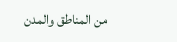من المناطق والمدن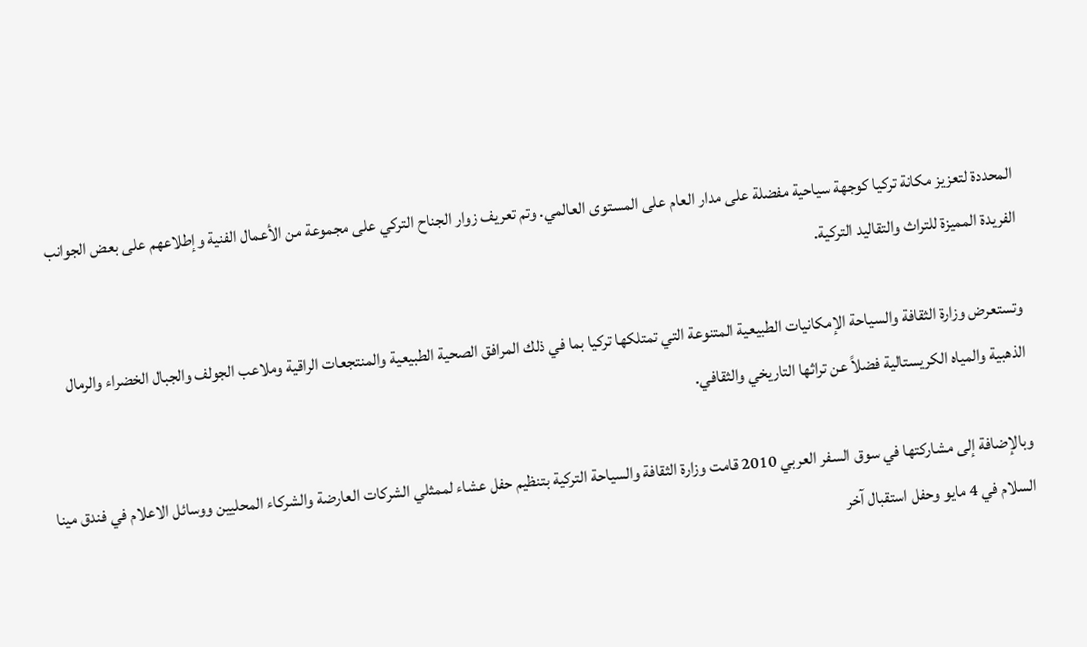المحددة لتعزيز مكانة تركيا كوجهة سياحية مفضلة على مدار العام على المستوى العالمي. وتم تعريف زوار الجناح التركي على مجموعة من الأعمال الفنية وإطلاعهم على بعض الجوانب الفريدة المميزة للتراث والتقاليد التركية.

وتستعرض وزارة الثقافة والسياحة الإمكانيات الطبيعية المتنوعة التي تمتلكها تركيا بما في ذلك المرافق الصحية الطبيعية والمنتجعات الراقية وملاعب الجولف والجبال الخضراء والرمال الذهبية والمياه الكريستالية فضلاً عن تراثها التاريخي والثقافي.

وبالإضافة إلى مشاركتها في سوق السفر العربي 2010 قامت وزارة الثقافة والسياحة التركية بتنظيم حفل عشاء لممثلي الشركات العارضة والشركاء المحليين ووسائل الاعلام في فندق مينا السلام في 4 مايو وحفل استقبال آخر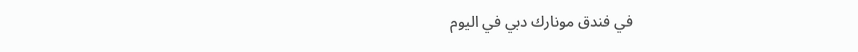في فندق مونارك دبي في اليوم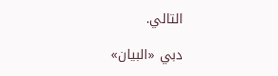التالي.

دبي «البيان»